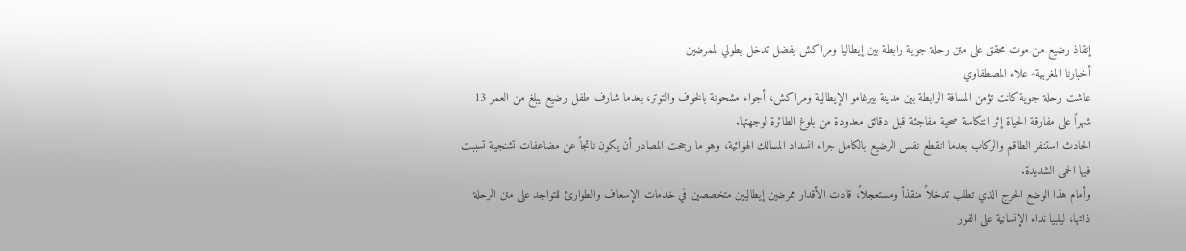إنقاذ رضيع من موت محقق على متن رحلة جوية رابطة بين إيطاليا ومراكش بفضل تدخل بطولي لممرضين
أخبارنا المغربية- علاء المصطفاوي
عاشت رحلة جوية كانت تؤمن المسافة الرابطة بين مدينة بيرغامو الإيطالية ومراكش، أجواء مشحونة بالخوف والتوتر، بعدما شارف طفل رضيع يبلغ من العمر 13 شهراً على مفارقة الحياة إثر انتكاسة صحية مفاجئة قبل دقائق معدودة من بلوغ الطائرة لوجهتها.
الحادث استنفر الطاقم والركاب بعدما انقطع نفس الرضيع بالكامل جراء انسداد المسالك الهوائية، وهو ما رجحت المصادر أن يكون ناتجاً عن مضاعفات تشنجية تسببت فيها الحمى الشديدة.
وأمام هذا الوضع الحرج الذي تطلب تدخلاً منقذاً ومستعجلاً، قادت الأقدار ممرضين إيطاليين متخصصين في خدمات الإسعاف والطوارئ للتواجد على متن الرحلة ذاتها، ليلبيا نداء الإنسانية على الفور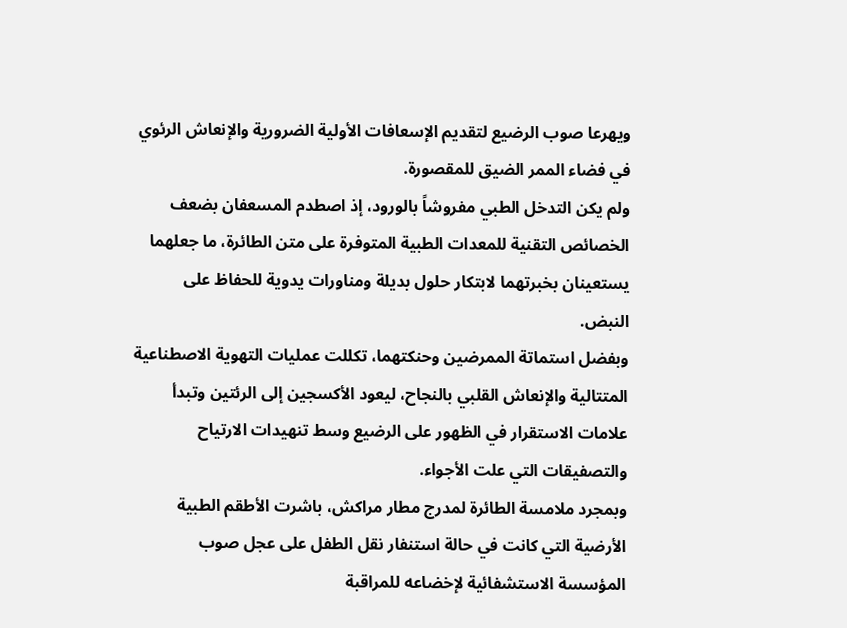ويهرعا صوب الرضيع لتقديم الإسعافات الأولية الضرورية والإنعاش الرئوي في فضاء الممر الضيق للمقصورة.
ولم يكن التدخل الطبي مفروشاً بالورود، إذ اصطدم المسعفان بضعف الخصائص التقنية للمعدات الطبية المتوفرة على متن الطائرة، ما جعلهما يستعينان بخبرتهما لابتكار حلول بديلة ومناورات يدوية للحفاظ على النبض.
وبفضل استماتة الممرضين وحنكتهما، تكللت عمليات التهوية الاصطناعية المتتالية والإنعاش القلبي بالنجاح، ليعود الأكسجين إلى الرئتين وتبدأ علامات الاستقرار في الظهور على الرضيع وسط تنهيدات الارتياح والتصفيقات التي علت الأجواء.
وبمجرد ملامسة الطائرة لمدرج مطار مراكش، باشرت الأطقم الطبية الأرضية التي كانت في حالة استنفار نقل الطفل على عجل صوب المؤسسة الاستشفائية لإخضاعه للمراقبة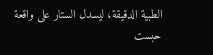الطبية الدقيقة، ليسدل الستار على واقعة حبست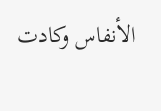الأنفاس وكادت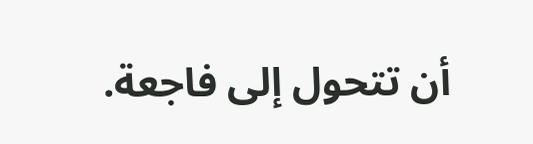أن تتحول إلى فاجعة.